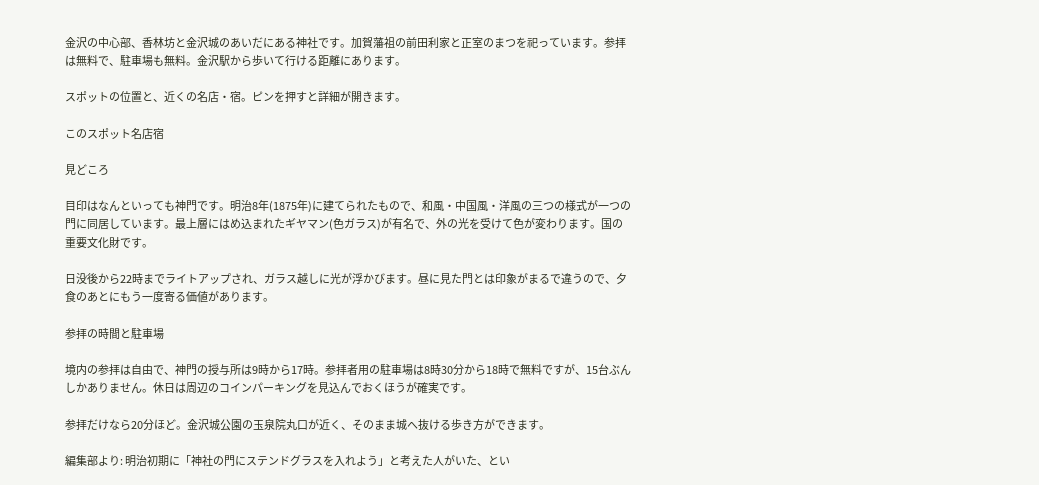金沢の中心部、香林坊と金沢城のあいだにある神社です。加賀藩祖の前田利家と正室のまつを祀っています。参拝は無料で、駐車場も無料。金沢駅から歩いて行ける距離にあります。

スポットの位置と、近くの名店・宿。ピンを押すと詳細が開きます。

このスポット名店宿

見どころ

目印はなんといっても神門です。明治8年(1875年)に建てられたもので、和風・中国風・洋風の三つの様式が一つの門に同居しています。最上層にはめ込まれたギヤマン(色ガラス)が有名で、外の光を受けて色が変わります。国の重要文化財です。

日没後から22時までライトアップされ、ガラス越しに光が浮かびます。昼に見た門とは印象がまるで違うので、夕食のあとにもう一度寄る価値があります。

参拝の時間と駐車場

境内の参拝は自由で、神門の授与所は9時から17時。参拝者用の駐車場は8時30分から18時で無料ですが、15台ぶんしかありません。休日は周辺のコインパーキングを見込んでおくほうが確実です。

参拝だけなら20分ほど。金沢城公園の玉泉院丸口が近く、そのまま城へ抜ける歩き方ができます。

編集部より: 明治初期に「神社の門にステンドグラスを入れよう」と考えた人がいた、とい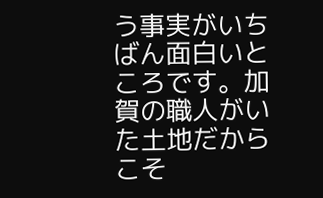う事実がいちばん面白いところです。加賀の職人がいた土地だからこそ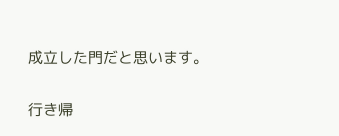成立した門だと思います。

行き帰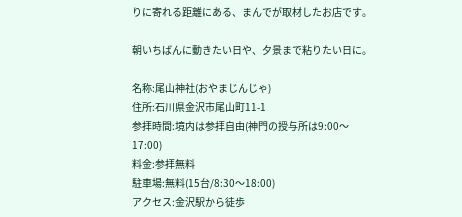りに寄れる距離にある、まんでが取材したお店です。

朝いちばんに動きたい日や、夕景まで粘りたい日に。

名称:尾山神社(おやまじんじゃ)
住所:石川県金沢市尾山町11-1
参拝時間:境内は参拝自由(神門の授与所は9:00〜17:00)
料金:参拝無料
駐車場:無料(15台/8:30〜18:00)
アクセス:金沢駅から徒歩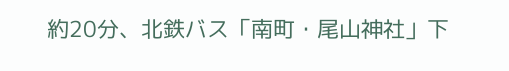約20分、北鉄バス「南町・尾山神社」下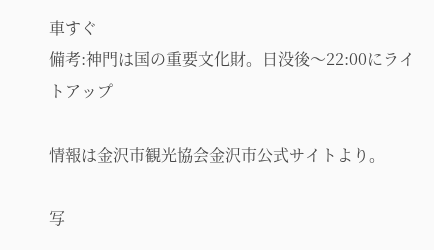車すぐ
備考:神門は国の重要文化財。日没後〜22:00にライトアップ

情報は金沢市観光協会金沢市公式サイトより。

写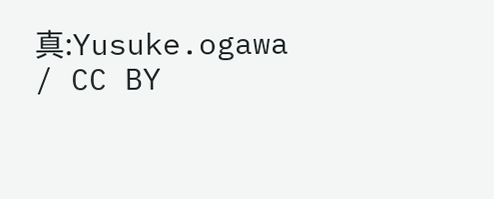真:Yusuke.ogawa / CC BY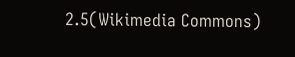2.5(Wikimedia Commons)